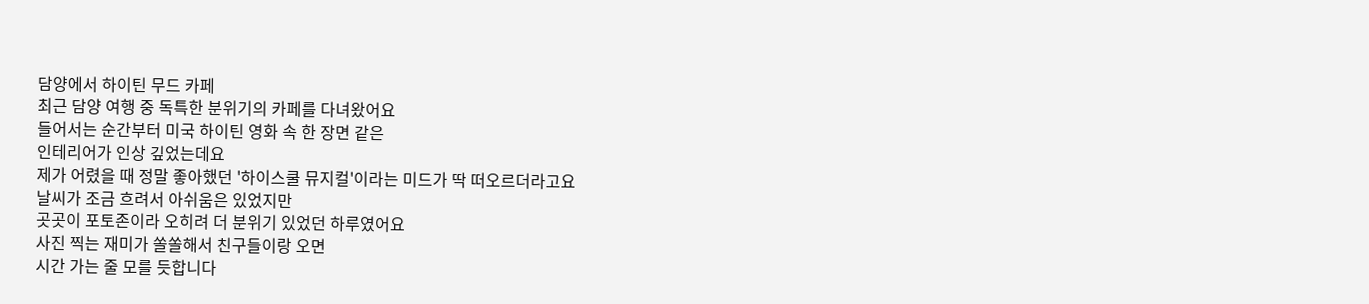담양에서 하이틴 무드 카페
최근 담양 여행 중 독특한 분위기의 카페를 다녀왔어요
들어서는 순간부터 미국 하이틴 영화 속 한 장면 같은
인테리어가 인상 깊었는데요
제가 어렸을 때 정말 좋아했던 '하이스쿨 뮤지컬'이라는 미드가 딱 떠오르더라고요
날씨가 조금 흐려서 아쉬움은 있었지만
곳곳이 포토존이라 오히려 더 분위기 있었던 하루였어요
사진 찍는 재미가 쏠쏠해서 친구들이랑 오면
시간 가는 줄 모를 듯합니다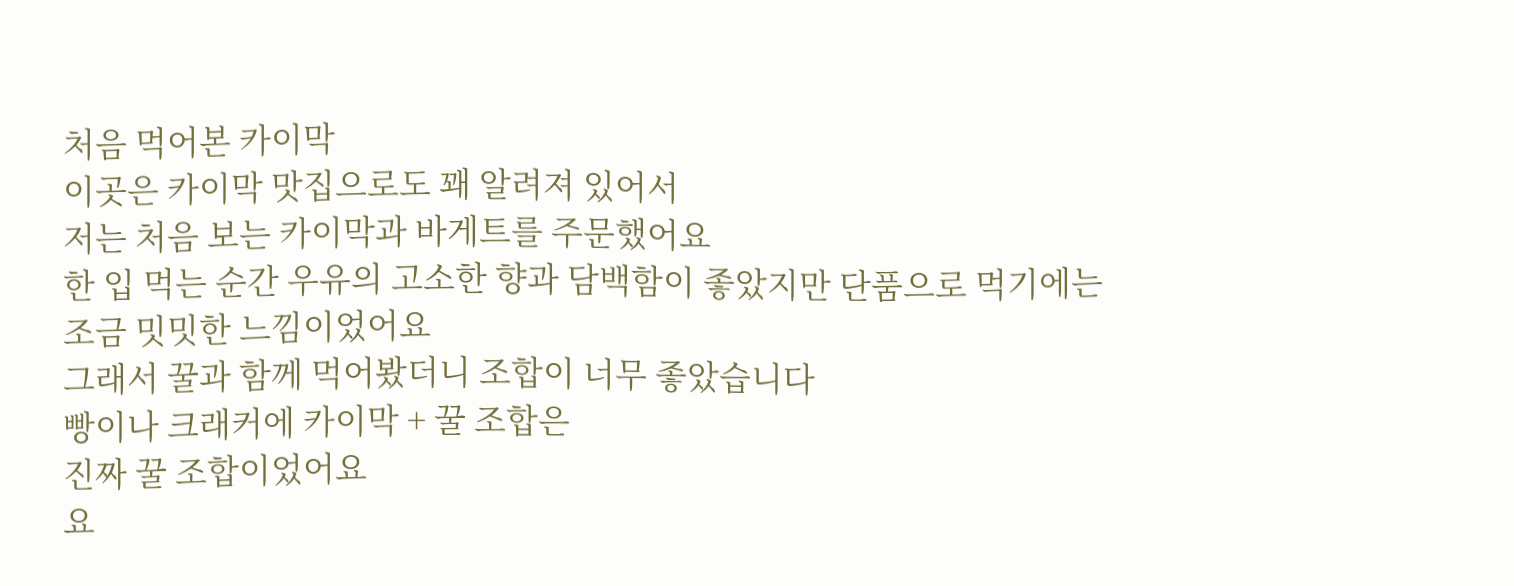처음 먹어본 카이막
이곳은 카이막 맛집으로도 꽤 알려져 있어서
저는 처음 보는 카이막과 바게트를 주문했어요
한 입 먹는 순간 우유의 고소한 향과 담백함이 좋았지만 단품으로 먹기에는 조금 밋밋한 느낌이었어요
그래서 꿀과 함께 먹어봤더니 조합이 너무 좋았습니다
빵이나 크래커에 카이막 + 꿀 조합은
진짜 꿀 조합이었어요
요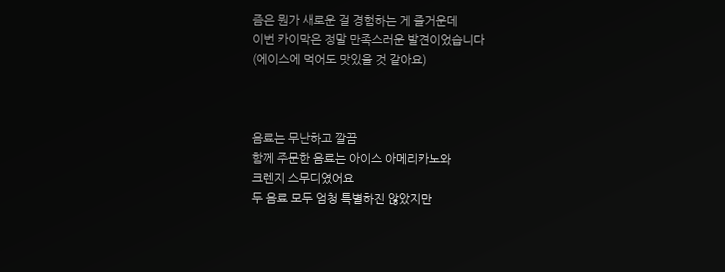즘은 뭔가 새로운 걸 경험하는 게 즐거운데
이번 카이막은 정말 만족스러운 발견이었습니다
(에이스에 먹어도 맛있을 것 같아요)



음료는 무난하고 깔끔
함께 주문한 음료는 아이스 아메리카노와
크렌지 스무디였어요
두 음료 모두 엄청 특별하진 않았지만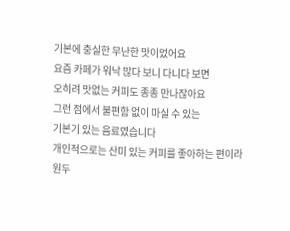기본에 충실한 무난한 맛이었어요
요즘 카페가 워낙 많다 보니 다니다 보면
오히려 맛없는 커피도 종종 만나잖아요
그런 점에서 불편함 없이 마실 수 있는
기본기 있는 음료였습니다
개인적으로는 산미 있는 커피를 좋아하는 편이라
원두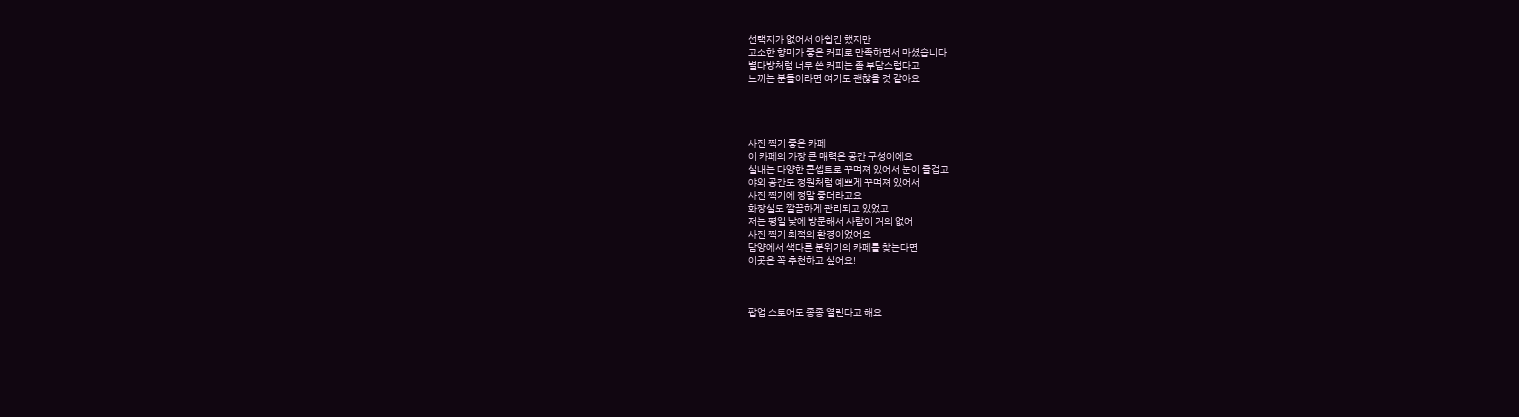선택지가 없어서 아쉽긴 했지만
고소한 향미가 좋은 커피로 만족하면서 마셨습니다
별다방처럼 너무 쓴 커피는 좀 부담스럽다고
느끼는 분들이라면 여기도 괜찮을 것 같아요




사진 찍기 좋은 카페
이 카페의 가장 큰 매력은 공간 구성이에요
실내는 다양한 콘셉트로 꾸며져 있어서 눈이 즐겁고
야외 공간도 정원처럼 예쁘게 꾸며져 있어서
사진 찍기에 정말 좋더라고요
화장실도 깔끔하게 관리되고 있었고
저는 평일 낮에 방문해서 사람이 거의 없어
사진 찍기 최적의 환경이었어요
담양에서 색다른 분위기의 카페를 찾는다면
이곳은 꼭 추천하고 싶어요!



팝업 스토어도 종종 열린다고 해요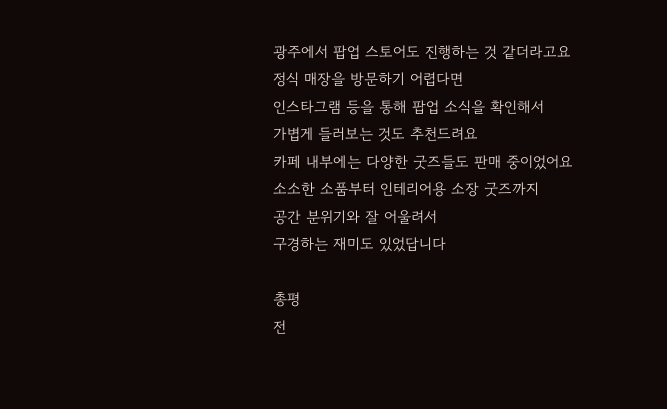광주에서 팝업 스토어도 진행하는 것 같더라고요
정식 매장을 방문하기 어렵다면
인스타그램 등을 통해 팝업 소식을 확인해서
가볍게 들러보는 것도 추천드려요
카페 내부에는 다양한 굿즈들도 판매 중이었어요
소소한 소품부터 인테리어용 소장 굿즈까지
공간 분위기와 잘 어울려서
구경하는 재미도 있었답니다

총평
전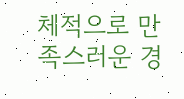체적으로 만족스러운 경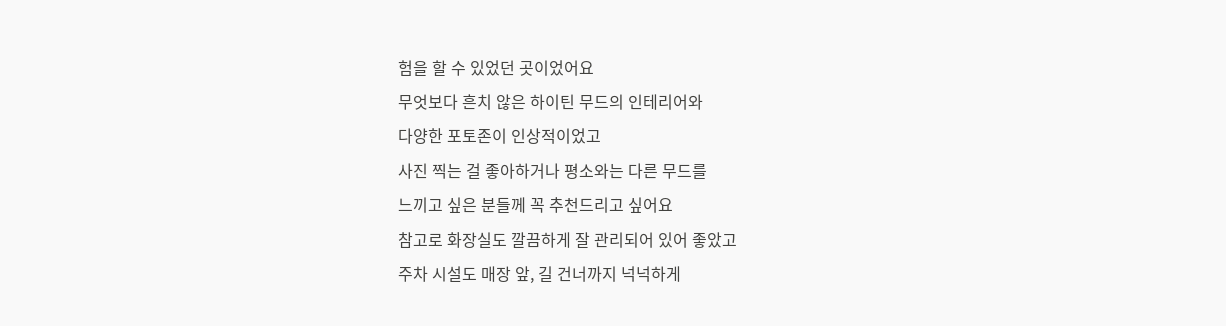험을 할 수 있었던 곳이었어요
무엇보다 흔치 않은 하이틴 무드의 인테리어와
다양한 포토존이 인상적이었고
사진 찍는 걸 좋아하거나 평소와는 다른 무드를
느끼고 싶은 분들께 꼭 추천드리고 싶어요
참고로 화장실도 깔끔하게 잘 관리되어 있어 좋았고
주차 시설도 매장 앞, 길 건너까지 넉넉하게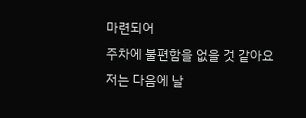마련되어
주차에 불편함을 없을 것 같아요
저는 다음에 날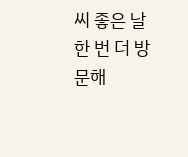씨 좋은 날 한 번 더 방문해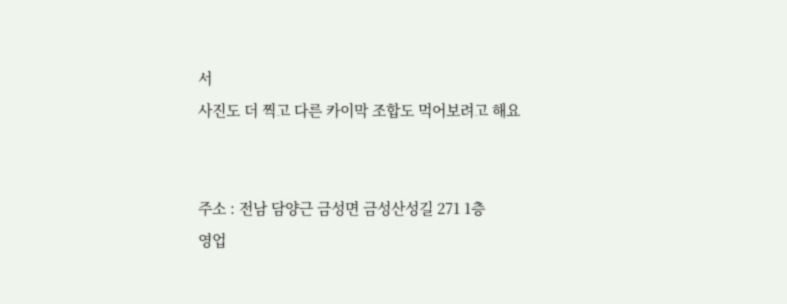서
사진도 더 찍고 다른 카이막 조합도 먹어보려고 해요


주소 : 전남 담양근 금성면 금성산성길 271 1층
영업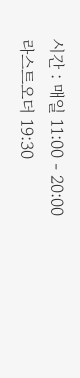시간 : 매일 11:00 - 20:00
라스트오더 19:30